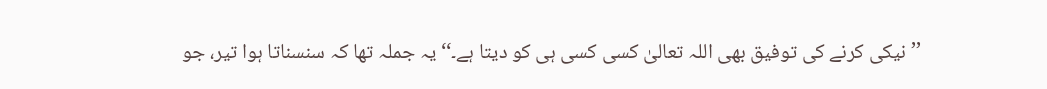’’نیکی کرنے کی توفیق بھی اللہ تعالیٰ کسی کسی ہی کو دیتا ہے۔‘‘ یہ جملہ تھا کہ سنسناتا ہوا تیر، جو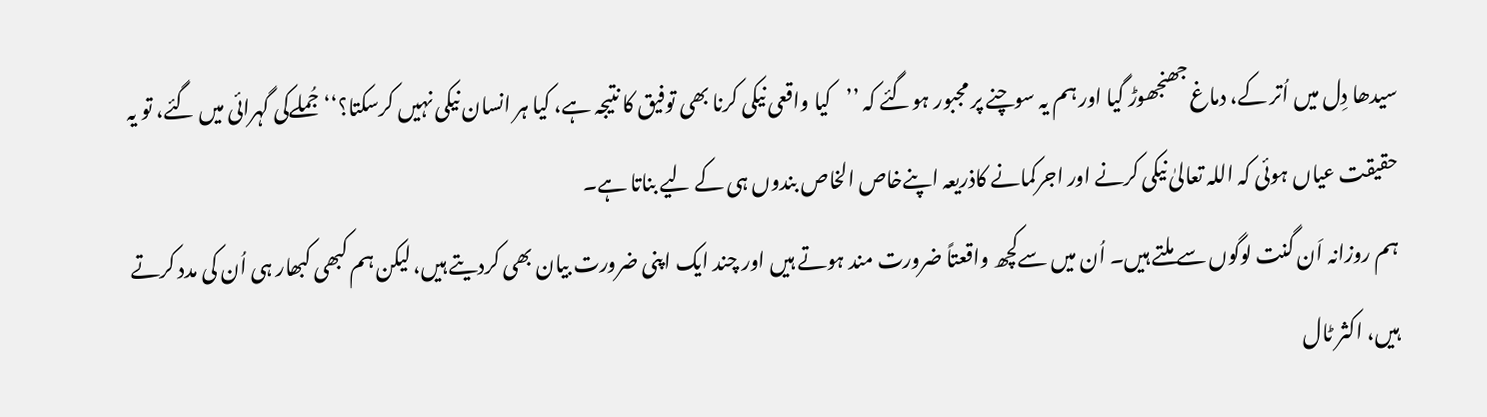سیدھا دِل میں اُتر کے، دماغ جھنجھوڑ گیا اور ہم یہ سوچنے پر مجبور ہوگئے کہ ’’کیا واقعی نیکی کرنا بھی توفیق کا نتیجہ ہے، کیا ہر انسان نیکی نہیں کرسکتا؟‘‘جُملےکی گہرائی میں گئے، تو یہ حقیقت عیاں ہوئی کہ اللہ تعالیٰ نیکی کرنے اور اجرکمانے کاذریعہ اپنےخاص الخاص بندوں ہی کے لیے بناتا ہے۔
ہم روزانہ اَن گنت لوگوں سے ملتے ہیں۔ اُن میں سےکچھ واقعتاً ضرورت مند ہوتے ہیں اور چند ایک اپنی ضرورت بیان بھی کردیتے ہیں، لیکن ہم کبھی کبھار ہی اُن کی مدد کرتے ہیں، اکثر ٹال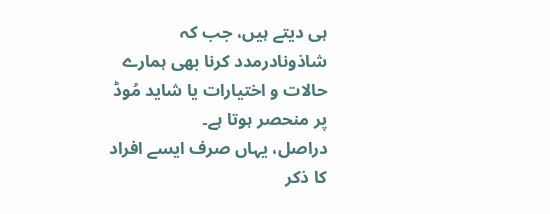ہی دیتے ہیں، جب کہ شاذونادرمدد کرنا بھی ہمارے حالات و اختیارات یا شاید مُوڈ پر منحصر ہوتا ہے۔
دراصل، یہاں صرف ایسے افراد کا ذکر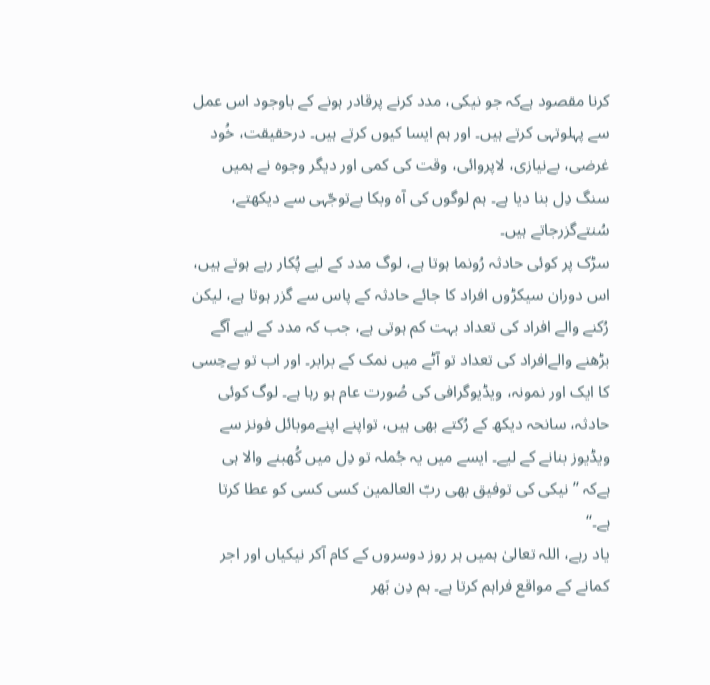کرنا مقصود ہےکہ جو نیکی، مدد کرنے پرقادر ہونے کے باوجود اس عمل سے پہلوتہی کرتے ہیں۔ اور ہم ایسا کیوں کرتے ہیں۔ درحقیقت، خُود غرضی، بےنیازی، لاپروائی، وقت کی کمی اور دیگر وجوہ نے ہمیں سنگ دِل بنا دیا ہے۔ ہم لوگوں کی آہ وبکا بےتوجّہی سے دیکھتے، سُنتےگزرجاتے ہیں۔
سڑک پر کوئی حادثہ رُونما ہوتا ہے، لوگ مدد کے لیے پُکار رہے ہوتے ہیں، اس دوران سیکڑوں افراد کا جائے حادثہ کے پاس سے گزر ہوتا ہے، لیکن رُکنے والے افراد کی تعداد بہت کم ہوتی ہے، جب کہ مدد کے لیے آگے بڑھنے والےافراد کی تعداد تو آٹے میں نمک کے برابر۔ اور اب تو بےحِسی کا ایک اور نمونہ، ویڈیوگرافی کی صُورت عام ہو رہا ہے۔ لوگ کوئی حادثہ، سانحہ دیکھ کے رُکتے بھی ہیں، تواپنے اپنےموبائل فونز سے ویڈیوز بنانے کے لیے۔ ایسے میں یہ جُملہ تو دِل میں کُھبنے والا ہی ہےکہ ’’نیکی کی توفیق بھی ربّ العالمین کسی کسی کو عطا کرتا ہے۔‘‘
یاد رہے، اللہ تعالیٰ ہمیں ہر روز دوسروں کے کام آکر نیکیاں اور اجر کمانے کے مواقع فراہم کرتا ہے۔ ہم دِن بَھر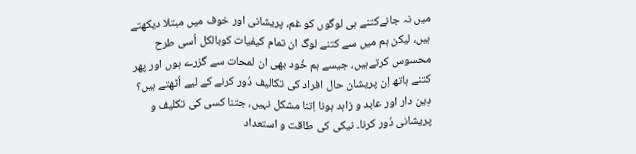میں نہ جانےکتنے ہی لوگوں کو غم، پریشانی اور خوف میں مبتلا دیکھتے ہیں، لیکن ہم میں سے کتنے لوگ ان تمام کیفیات کوبالکل اُسی طرح محسوس کرتےہیں، جیسے ہم خُود بھی ان لمحات سے گزرے ہوں اور پھر کتنے ہاتھ اِن پریشان حال افراد کی تکالیف دُور کرنے کے لیے اُٹھتے ہیں؟
دِین دار اور عابد و زاہد ہونا اِتنا مشکل نہیں، جتنا کسی کی تکلیف و پریشانی دُور کرنا۔ نیکی کی طاقت و استعداد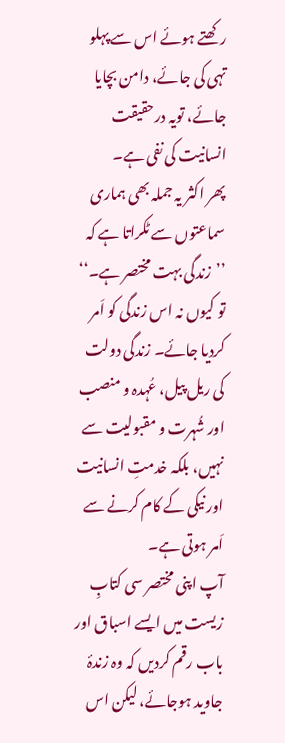رکھتے ہوئے اس سے پہلو تہی کی جائے، دامن بچایا جائے، تویہ درحقیقت انسانیت کی نفی ہے۔
پھر اکثر یہ جملہ بھی ہماری سماعتوں سے ٹکراتا ہے کہ ’’زندگی بہت مختصر ہے۔‘‘ تو کیوں نہ اس زندگی کو اَمر کردیا جائے۔ زندگی دولت کی ریل پیل، عُہدہ و منصب اور شُہرت و مقبولیت سے نہیں، بلکہ خدمتِ انسانیت اور نیکی کے کام کرنے سے اَمر ہوتی ہے۔
آپ اپنی مختصر سی کتابِ زیست میں ایسے اسباق اور باب رقم کردیں کہ وہ زندۂ جاوید ہوجائے، لیکن اس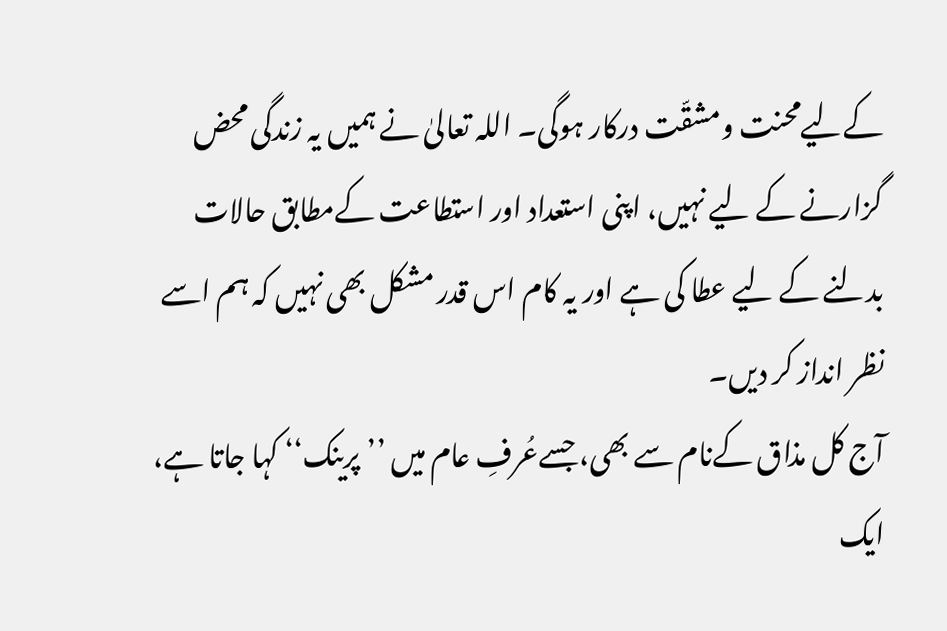کےلیےمحنت ومشقّت درکار ہوگی۔ اللہ تعالیٰ نے ہمیں یہ زندگی محض گزارنے کے لیے نہیں، اپنی استعداد اور استطاعت کےمطابق حالات بدلنے کے لیے عطا کی ہے اور یہ کام اس قدر مشکل بھی نہیں کہ ہم اسے نظر انداز کر دیں۔
آج کل مذاق کےنام سے بھی، جسےعُرفِ عام میں ’’پرینک‘‘ کہا جاتا ہے، ایک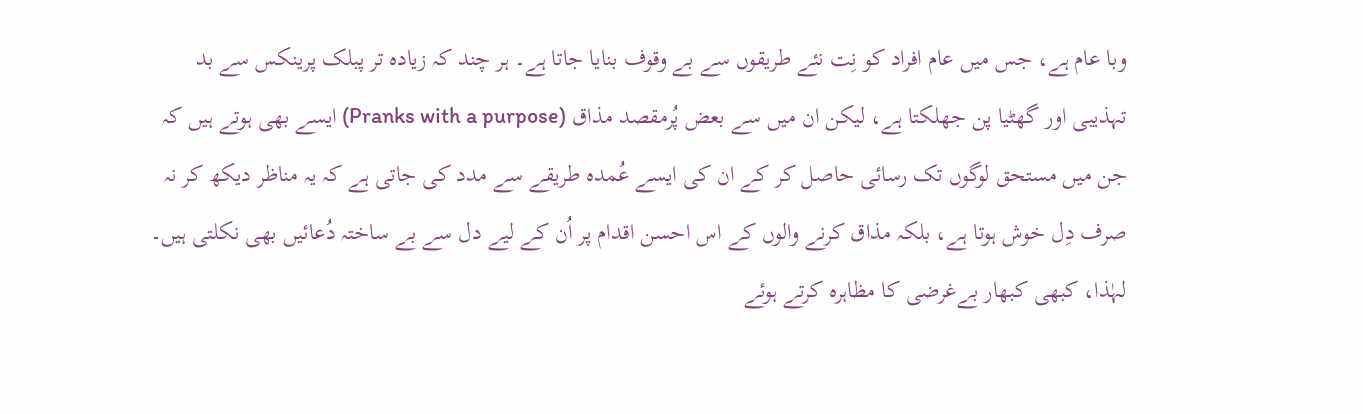وبا عام ہے، جس میں عام افراد کو نِت نئے طریقوں سے بے وقوف بنایا جاتا ہے۔ ہر چند کہ زیادہ تر پبلک پرینکس سے بد تہذیبی اور گھٹیا پن جھلکتا ہے، لیکن ان میں سے بعض پُرمقصد مذاق (Pranks with a purpose) ایسے بھی ہوتے ہیں کہ جن میں مستحق لوگوں تک رسائی حاصل کر کے ان کی ایسے عُمدہ طریقے سے مدد کی جاتی ہے کہ یہ مناظر دیکھ کر نہ صرف دِل خوش ہوتا ہے، بلکہ مذاق کرنے والوں کے اس احسن اقدام پر اُن کے لیے دل سے بے ساختہ دُعائیں بھی نکلتی ہیں۔
لہٰذا، کبھی کبھار بےغرضی کا مظاہرہ کرتے ہوئے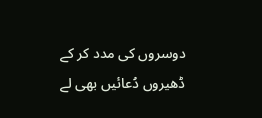دوسروں کی مدد کر کے ڈھیروں دُعائیں بھی لے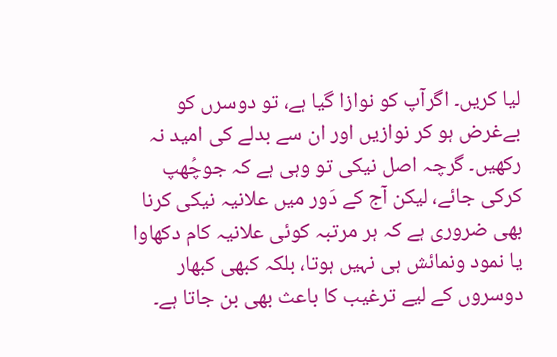لیا کریں۔ اگرآپ کو نوازا گیا ہے، تو دوسرں کو بےغرض ہو کر نوازیں اور ان سے بدلے کی امید نہ رکھیں۔ گرچہ اصل نیکی تو وہی ہے کہ جوچُھپ کرکی جائے، لیکن آج کے دَور میں علانیہ نیکی کرنا بھی ضروری ہے کہ ہر مرتبہ کوئی علانیہ کام دکھاوا یا نمود ونمائش ہی نہیں ہوتا، بلکہ کبھی کبھار دوسروں کے لیے ترغیب کا باعث بھی بن جاتا ہے۔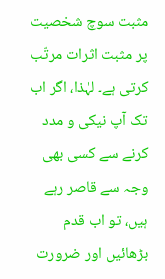مثبت سوچ شخصیت پر مثبت اثرات مرتّب کرتی ہے۔ لہٰذا، اگر اب تک آپ نیکی و مدد کرنے سے کسی بھی وجہ سے قاصر رہے ہیں، تو اب قدم بڑھائیں اور ضرورت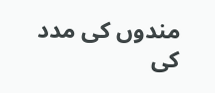مندوں کی مدد کی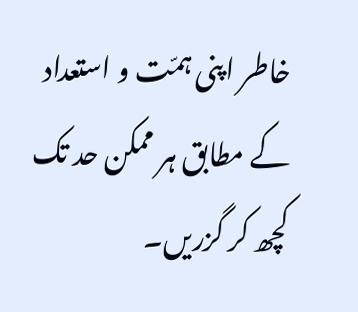خاطر اپنی ہمّت و استعداد کے مطابق ہر ممکن حد تک کچھ کر گزریں۔